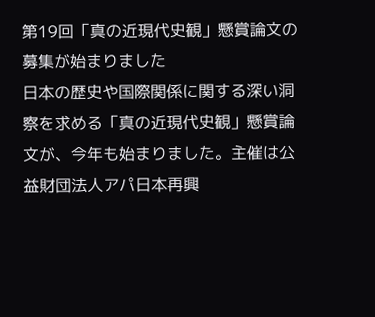第19回「真の近現代史観」懸賞論文の募集が始まりました
日本の歴史や国際関係に関する深い洞察を求める「真の近現代史観」懸賞論文が、今年も始まりました。主催は公益財団法人アパ日本再興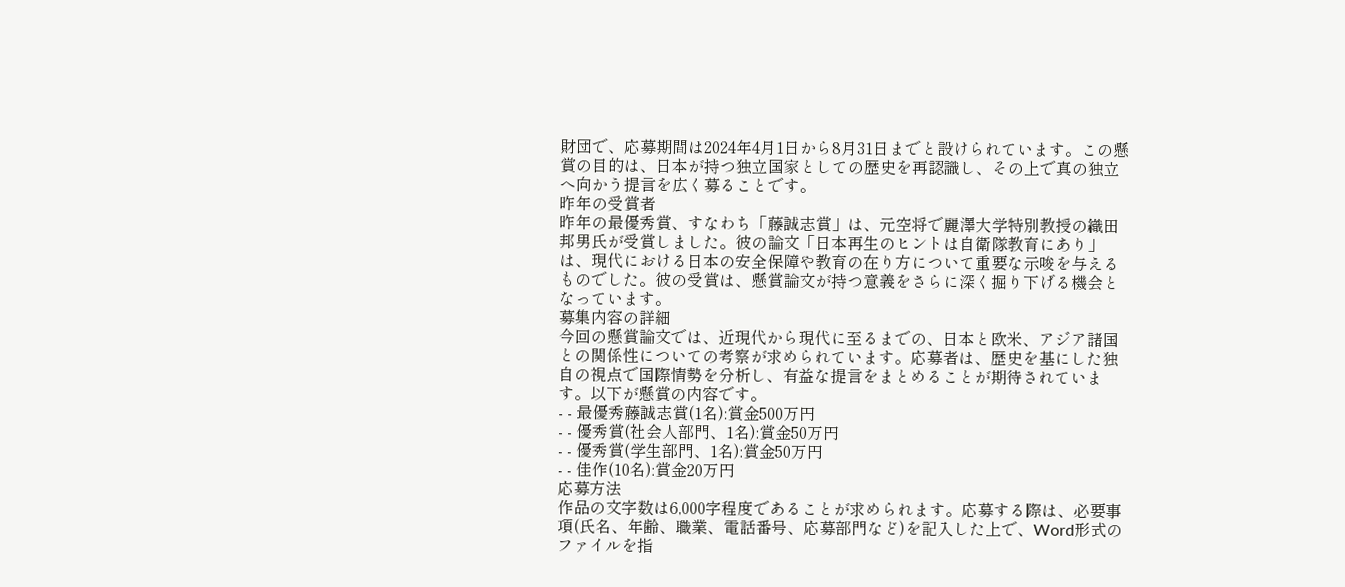財団で、応募期間は2024年4月1日から8月31日までと設けられています。この懸賞の目的は、日本が持つ独立国家としての歴史を再認識し、その上で真の独立へ向かう提言を広く募ることです。
昨年の受賞者
昨年の最優秀賞、すなわち「藤誠志賞」は、元空将で麗澤大学特別教授の織田邦男氏が受賞しました。彼の論文「日本再生のヒントは自衛隊教育にあり」は、現代における日本の安全保障や教育の在り方について重要な示唆を与えるものでした。彼の受賞は、懸賞論文が持つ意義をさらに深く掘り下げる機会となっています。
募集内容の詳細
今回の懸賞論文では、近現代から現代に至るまでの、日本と欧米、アジア諸国との関係性についての考察が求められています。応募者は、歴史を基にした独自の視点で国際情勢を分析し、有益な提言をまとめることが期待されています。以下が懸賞の内容です。
- - 最優秀藤誠志賞(1名):賞金500万円
- - 優秀賞(社会人部門、1名):賞金50万円
- - 優秀賞(学生部門、1名):賞金50万円
- - 佳作(10名):賞金20万円
応募方法
作品の文字数は6,000字程度であることが求められます。応募する際は、必要事項(氏名、年齢、職業、電話番号、応募部門など)を記入した上で、Word形式のファイルを指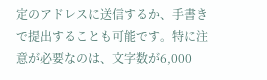定のアドレスに送信するか、手書きで提出することも可能です。特に注意が必要なのは、文字数が6,000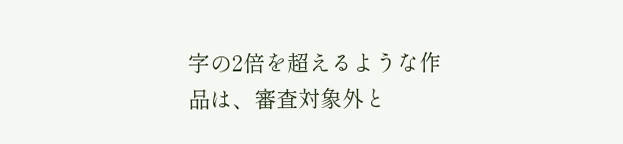字の2倍を超えるような作品は、審査対象外と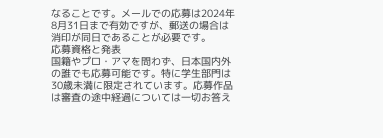なることです。メールでの応募は2024年8月31日まで有効ですが、郵送の場合は消印が同日であることが必要です。
応募資格と発表
国籍やプロ・アマを問わず、日本国内外の誰でも応募可能です。特に学生部門は30歳未満に限定されています。応募作品は審査の途中経過については一切お答え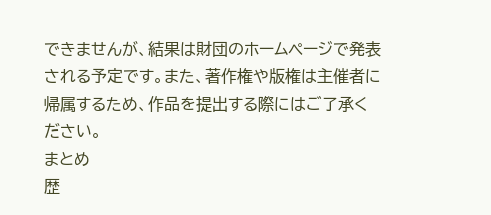できませんが、結果は財団のホームページで発表される予定です。また、著作権や版権は主催者に帰属するため、作品を提出する際にはご了承ください。
まとめ
歴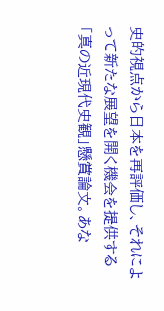史的視点から日本を再評価し、それによって新たな展望を開く機会を提供する「真の近現代史観」懸賞論文。あな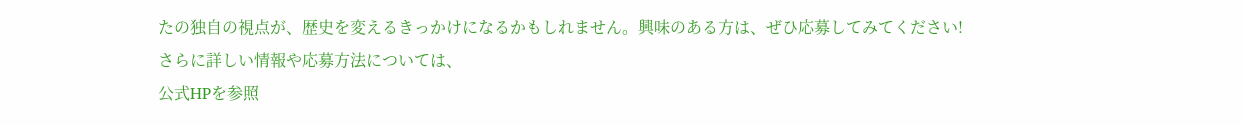たの独自の視点が、歴史を変えるきっかけになるかもしれません。興味のある方は、ぜひ応募してみてください!
さらに詳しい情報や応募方法については、
公式HPを参照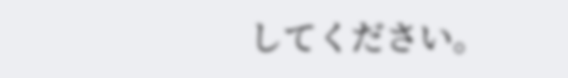してください。